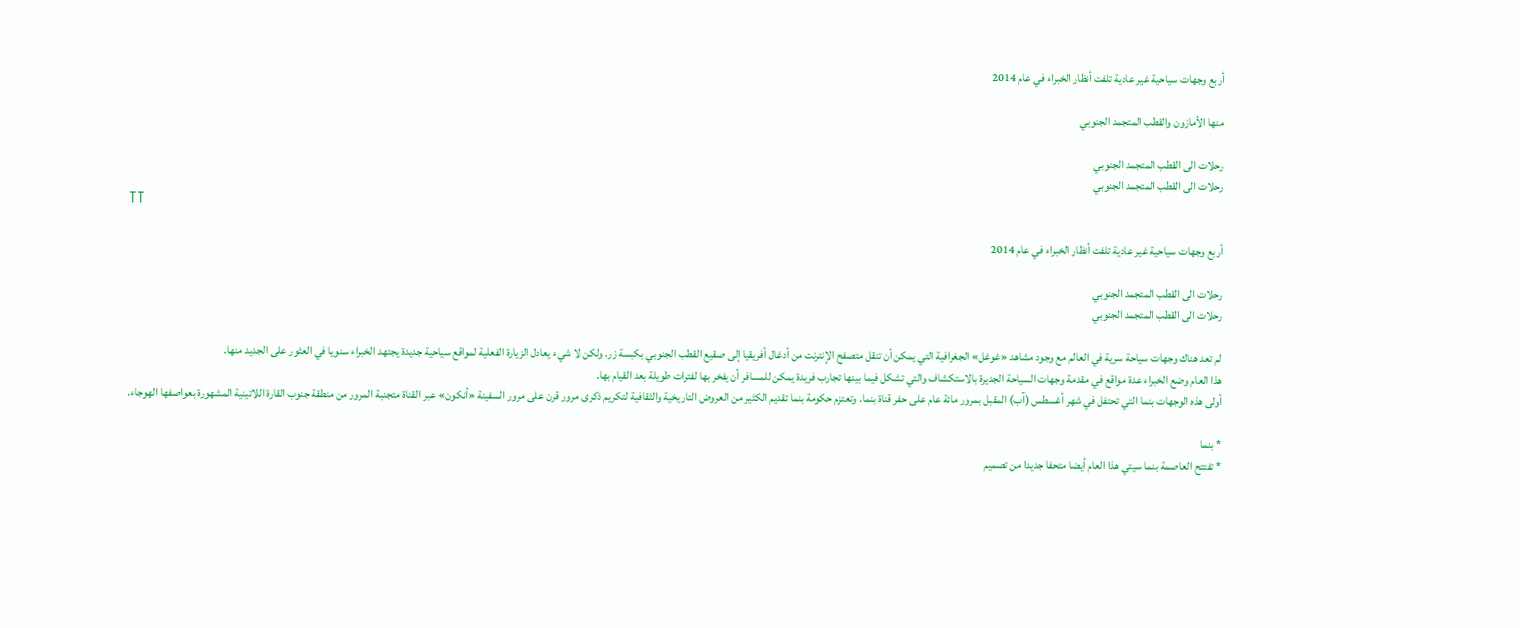أربع وجهات سياحية غير عادية تلفت أنظار الخبراء في عام 2014

منها الأمازون والقطب المتجمد الجنوبي

رحلات الى القطب المتجمد الجنوبي
رحلات الى القطب المتجمد الجنوبي
TT

أربع وجهات سياحية غير عادية تلفت أنظار الخبراء في عام 2014

رحلات الى القطب المتجمد الجنوبي
رحلات الى القطب المتجمد الجنوبي

لم تعد هناك وجهات سياحة سرية في العالم مع وجود مشاهد «غوغل» الجغرافية التي يمكن أن تنقل متصفح الإنترنت من أدغال أفريقيا إلى صقيع القطب الجنوبي بكبسة زر. ولكن لا شيء يعادل الزيارة الفعلية لمواقع سياحية جديدة يجتهد الخبراء سنويا في العثور على الجديد منها.
هذا العام وضع الخبراء عدة مواقع في مقدمة وجهات السياحة الجديرة بالاستكشاف والتي تشكل فيما بينها تجارب فريدة يمكن للمسافر أن يفخر بها لفترات طويلة بعد القيام بها.
أولى هذه الوجهات بنما التي تحتفل في شهر أغسطس (آب) المقبل بمرور مائة عام على حفر قناة بنما. وتعتزم حكومة بنما تقديم الكثير من العروض التاريخية والثقافية لتكريم ذكرى مرور قرن على مرور السفينة «أنكون» عبر القناة متجنبة المرور من منطقة جنوب القارة اللاتينية المشهورة بعواصفها الهوجاء.

* بنما
* تفتتح العاصمة بنما سيتي هذا العام أيضا متحفا جديدا من تصميم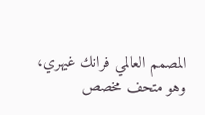المصمم العالمي فرانك غيهري، وهو متحف مخصص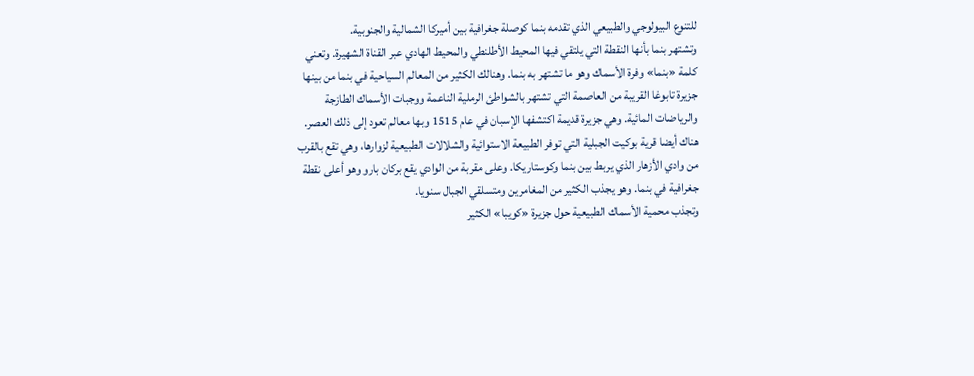للتنوع البيولوجي والطبيعي الذي تقدمه بنما كوصلة جغرافية بين أميركا الشمالية والجنوبية.
وتشتهر بنما بأنها النقطة التي يلتقي فيها المحيط الأطلنطي والمحيط الهادي عبر القناة الشهيرة. وتعني كلمة «بنما» وفرة الأسماك وهو ما تشتهر به بنما. وهنالك الكثير من المعالم السياحية في بنما من بينها جزيرة تابوغا القريبة من العاصمة التي تشتهر بالشواطئ الرملية الناعمة ووجبات الأسماك الطازجة والرياضات المائية. وهي جزيرة قديمة اكتشفها الإسبان في عام 1515 وبها معالم تعود إلى ذلك العصر.
هناك أيضا قرية بوكيت الجبلية التي توفر الطبيعة الاستوائية والشلالات الطبيعية لزوارها، وهي تقع بالقرب من وادي الأزهار الذي يربط بين بنما وكوستاريكا. وعلى مقربة من الوادي يقع بركان بارو وهو أعلى نقطة جغرافية في بنما. وهو يجذب الكثير من المغامرين ومتسلقي الجبال سنويا.
وتجذب محمية الأسماك الطبيعية حول جزيرة «كويبا» الكثير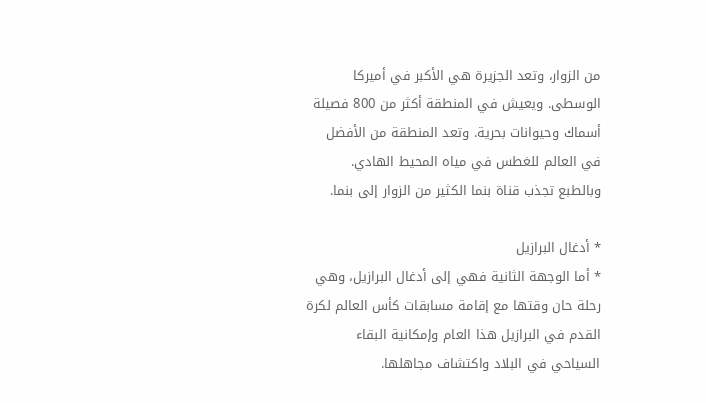من الزوار، وتعد الجزيرة هي الأكبر في أميركا الوسطى. ويعيش في المنطقة أكثر من 800 فصيلة أسماك وحيوانات بحرية. وتعد المنطقة من الأفضل في العالم للغطس في مياه المحيط الهادي.
وبالطبع تجذب قناة بنما الكثير من الزوار إلى بنما.

* أدغال البرازيل
* أما الوجهة الثانية فهي إلى أدغال البرازيل، وهي رحلة حان وقتها مع إقامة مسابقات كأس العالم لكرة القدم في البرازيل هذا العام وإمكانية البقاء السياحي في البلاد واكتشاف مجاهلها.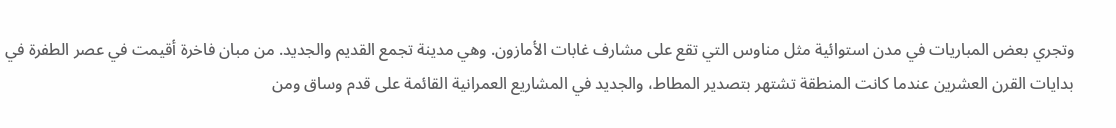وتجري بعض المباريات في مدن استوائية مثل مناوس التي تقع على مشارف غابات الأمازون. وهي مدينة تجمع القديم والجديد. من مبان فاخرة أقيمت في عصر الطفرة في بدايات القرن العشرين عندما كانت المنطقة تشتهر بتصدير المطاط، والجديد في المشاريع العمرانية القائمة على قدم وساق ومن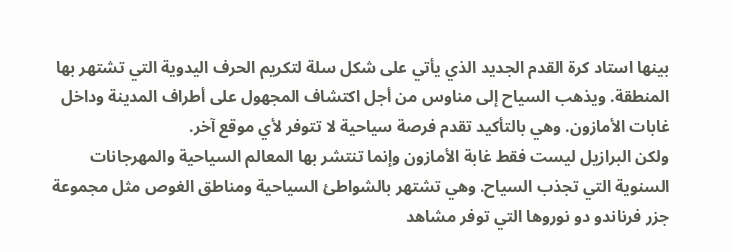بينها استاد كرة القدم الجديد الذي يأتي على شكل سلة لتكريم الحرف اليدوية التي تشتهر بها المنطقة. ويذهب السياح إلى مناوس من أجل اكتشاف المجهول على أطراف المدينة وداخل غابات الأمازون. وهي بالتأكيد تقدم فرصة سياحية لا تتوفر لأي موقع آخر.
ولكن البرازيل ليست فقط غابة الأمازون وإنما تنتشر بها المعالم السياحية والمهرجانات السنوية التي تجذب السياح. وهي تشتهر بالشواطئ السياحية ومناطق الغوص مثل مجموعة جزر فرناندو دو نوروها التي توفر مشاهد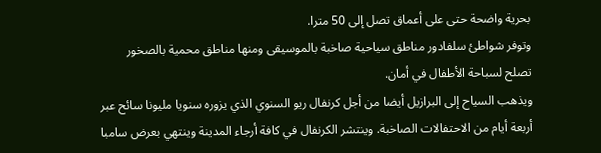بحرية واضحة حتى على أعماق تصل إلى 50 مترا.
وتوفر شواطئ سلفادور مناطق سياحية صاخبة بالموسيقى ومنها مناطق محمية بالصخور تصلح لسباحة الأطفال في أمان.
ويذهب السياح إلى البرازيل أيضا من أجل كرنفال ريو السنوي الذي يزوره سنويا مليونا سائح عبر أربعة أيام من الاحتفالات الصاخبة. وينتشر الكرنفال في كافة أرجاء المدينة وينتهي بعرض سامبا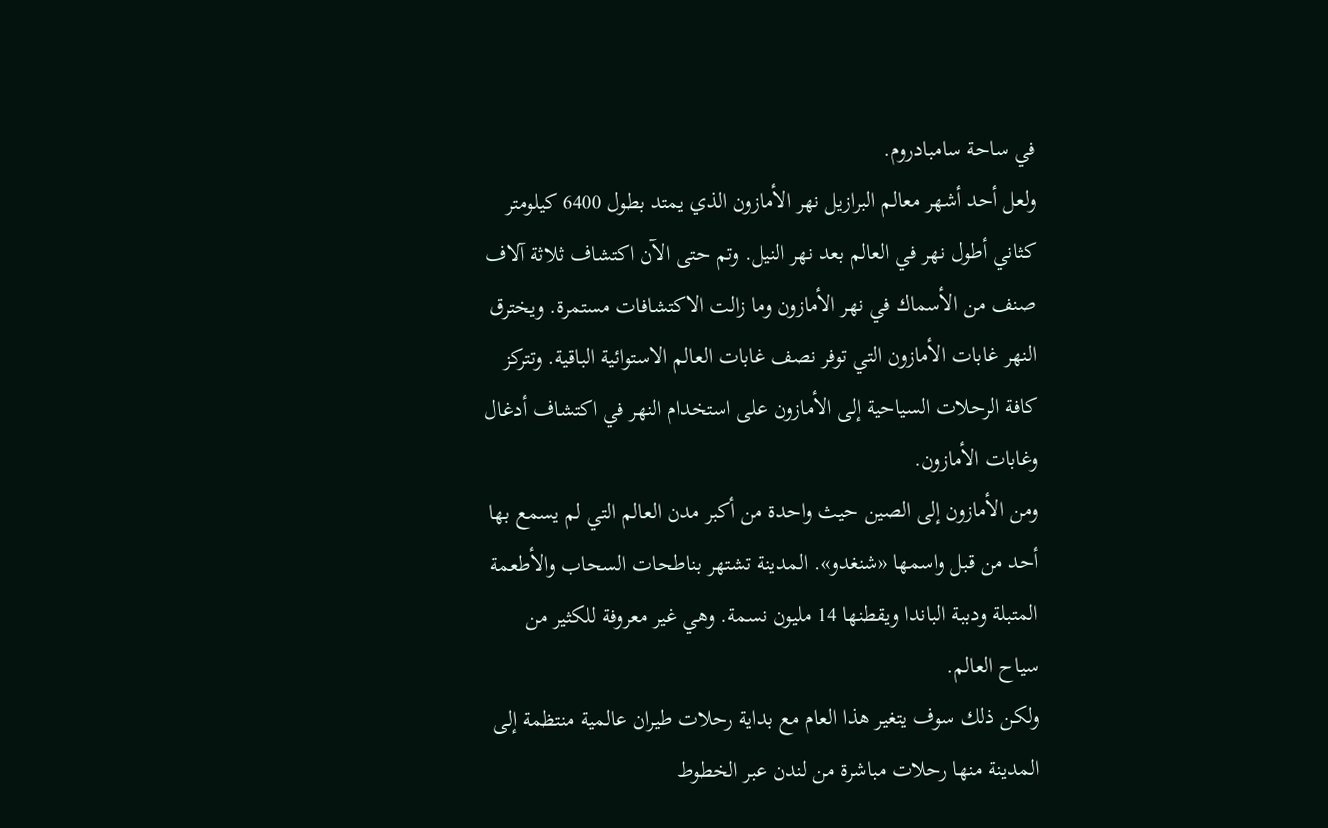في ساحة سامبادروم.
ولعل أحد أشهر معالم البرازيل نهر الأمازون الذي يمتد بطول 6400 كيلومتر كثاني أطول نهر في العالم بعد نهر النيل. وتم حتى الآن اكتشاف ثلاثة آلاف صنف من الأسماك في نهر الأمازون وما زالت الاكتشافات مستمرة. ويخترق النهر غابات الأمازون التي توفر نصف غابات العالم الاستوائية الباقية. وتتركز كافة الرحلات السياحية إلى الأمازون على استخدام النهر في اكتشاف أدغال وغابات الأمازون.
ومن الأمازون إلى الصين حيث واحدة من أكبر مدن العالم التي لم يسمع بها أحد من قبل واسمها «شنغدو». المدينة تشتهر بناطحات السحاب والأطعمة المتبلة ودببة الباندا ويقطنها 14 مليون نسمة. وهي غير معروفة للكثير من سياح العالم.
ولكن ذلك سوف يتغير هذا العام مع بداية رحلات طيران عالمية منتظمة إلى المدينة منها رحلات مباشرة من لندن عبر الخطوط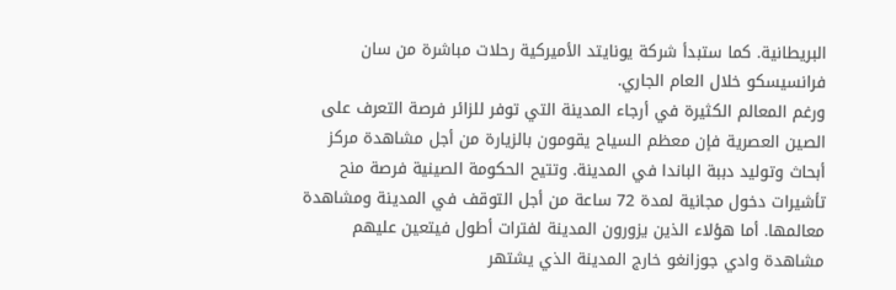البريطانية. كما ستبدأ شركة يونايتد الأميركية رحلات مباشرة من سان فرانسيسكو خلال العام الجاري.
ورغم المعالم الكثيرة في أرجاء المدينة التي توفر للزائر فرصة التعرف على الصين العصرية فإن معظم السياح يقومون بالزيارة من أجل مشاهدة مركز أبحاث وتوليد دببة الباندا في المدينة. وتتيح الحكومة الصينية فرصة منح تأشيرات دخول مجانية لمدة 72 ساعة من أجل التوقف في المدينة ومشاهدة معالمها. أما هؤلاء الذين يزورون المدينة لفترات أطول فيتعين عليهم مشاهدة وادي جوزانغو خارج المدينة الذي يشتهر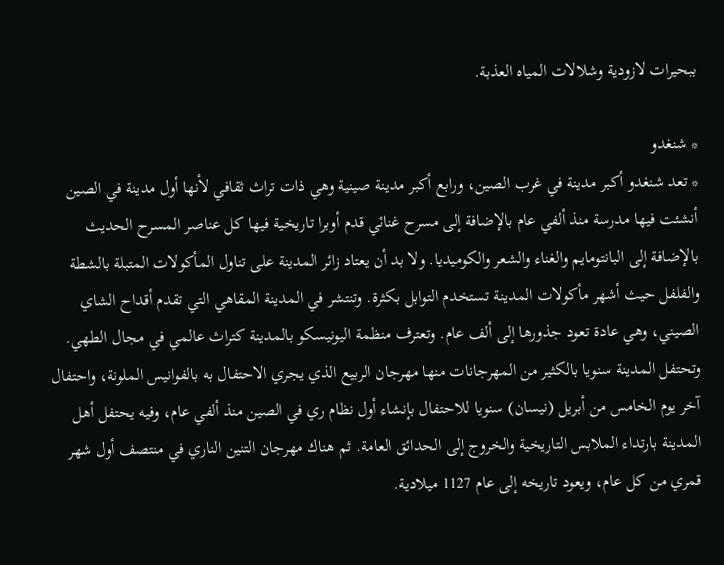ببحيرات لازودية وشلالات المياه العذبة.

* شنغدو
* تعد شنغدو أكبر مدينة في غرب الصين، ورابع أكبر مدينة صينية وهي ذات تراث ثقافي لأنها أول مدينة في الصين أنشئت فيها مدرسة منذ ألفي عام بالإضافة إلى مسرح غنائي قدم أوبرا تاريخية فيها كل عناصر المسرح الحديث بالإضافة إلى البانتومايم والغناء والشعر والكوميديا. ولا بد أن يعتاد زائر المدينة على تناول المأكولات المتبلة بالشطة والفلفل حيث أشهر مأكولات المدينة تستخدم التوابل بكثرة. وتنتشر في المدينة المقاهي التي تقدم أقداح الشاي الصيني، وهي عادة تعود جذورها إلى ألف عام. وتعترف منظمة اليونيسكو بالمدينة كتراث عالمي في مجال الطهي.
وتحتفل المدينة سنويا بالكثير من المهرجانات منها مهرجان الربيع الذي يجري الاحتفال به بالفوانيس الملونة، واحتفال آخر يوم الخامس من أبريل (نيسان) سنويا للاحتفال بإنشاء أول نظام ري في الصين منذ ألفي عام، وفيه يحتفل أهل المدينة بارتداء الملابس التاريخية والخروج إلى الحدائق العامة. ثم هناك مهرجان التنين الناري في منتصف أول شهر قمري من كل عام، ويعود تاريخه إلى عام 1127 ميلادية.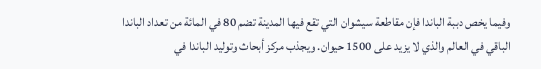وفيما يخص دببة الباندا فإن مقاطعة سيشوان التي تقع فيها المدينة تضم 80 في المائة من تعداد الباندا الباقي في العالم والذي لا يزيد على 1500 حيوان. ويجذب مركز أبحاث وتوليد الباندا في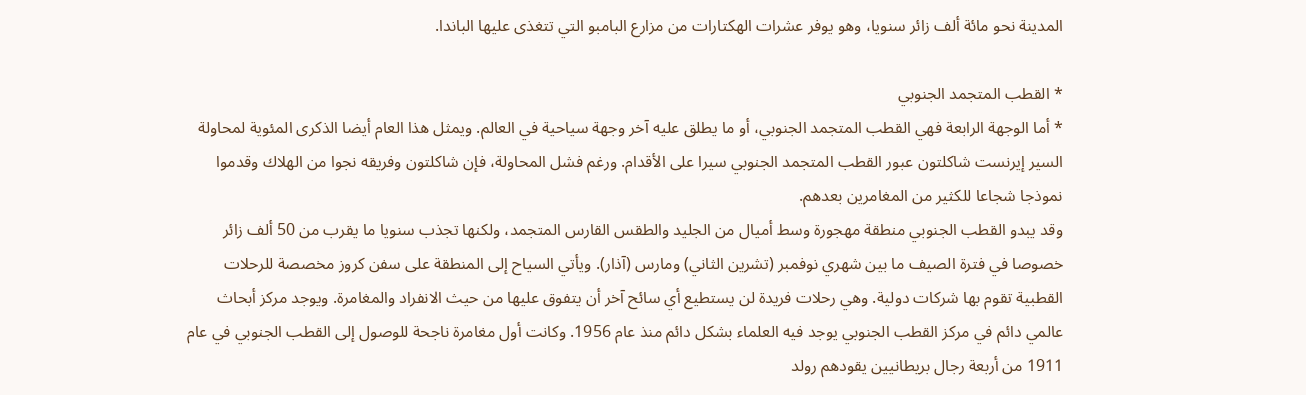المدينة نحو مائة ألف زائر سنويا، وهو يوفر عشرات الهكتارات من مزارع البامبو التي تتغذى عليها الباندا.

* القطب المتجمد الجنوبي
* أما الوجهة الرابعة فهي القطب المتجمد الجنوبي، أو ما يطلق عليه آخر وجهة سياحية في العالم. ويمثل هذا العام أيضا الذكرى المئوية لمحاولة السير إيرنست شاكلتون عبور القطب المتجمد الجنوبي سيرا على الأقدام. ورغم فشل المحاولة، فإن شاكلتون وفريقه نجوا من الهلاك وقدموا نموذجا شجاعا للكثير من المغامرين بعدهم.
وقد يبدو القطب الجنوبي منطقة مهجورة وسط أميال من الجليد والطقس القارس المتجمد، ولكنها تجذب سنويا ما يقرب من 50 ألف زائر خصوصا في فترة الصيف ما بين شهري نوفمبر (تشرين الثاني) ومارس (آذار). ويأتي السياح إلى المنطقة على سفن كروز مخصصة للرحلات القطبية تقوم بها شركات دولية. وهي رحلات فريدة لن يستطيع أي سائح آخر أن يتفوق عليها من حيث الانفراد والمغامرة. ويوجد مركز أبحاث عالمي دائم في مركز القطب الجنوبي يوجد فيه العلماء بشكل دائم منذ عام 1956. وكانت أول مغامرة ناجحة للوصول إلى القطب الجنوبي في عام 1911 من أربعة رجال بريطانيين يقودهم رولد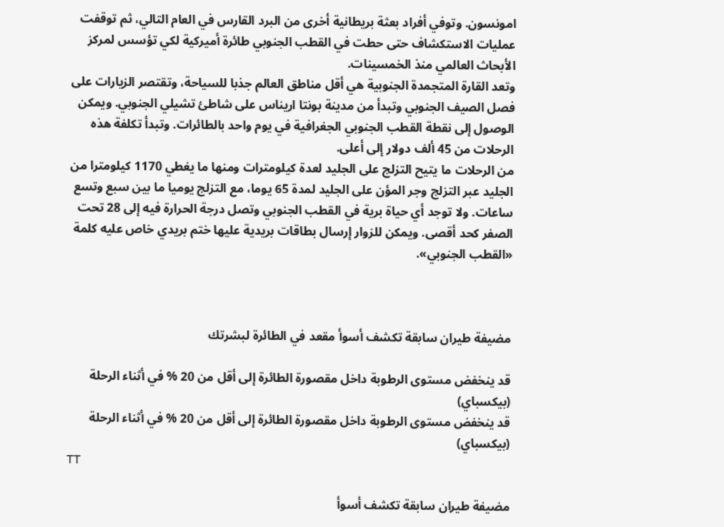امونسون. وتوفي أفراد بعثة بريطانية أخرى من البرد القارس في العام التالي، ثم توقفت عمليات الاستكشاف حتى حطت في القطب الجنوبي طائرة أميركية لكي تؤسس لمركز الأبحاث العالمي منذ الخمسينات.
وتعد القارة المتجمدة الجنوبية هي أقل مناطق العالم جذبا للسياحة، وتقتصر الزيارات على فصل الصيف الجنوبي وتبدأ من مدينة بونتا اريناس على شاطئ تشيلي الجنوبي. ويمكن الوصول إلى نقطة القطب الجنوبي الجغرافية في يوم واحد بالطائرات. وتبدأ تكلفة هذه الرحلات من 45 ألف دولار إلى أعلى.
من الرحلات ما يتيح التزلج على الجليد لعدة كيلومترات ومنها ما يغطي 1170 كيلومترا من الجليد عبر التزلج وجر المؤن على الجليد لمدة 65 يوما، مع التزلج يوميا ما بين سبع وتسع ساعات. ولا توجد أي حياة برية في القطب الجنوبي وتصل درجة الحرارة فيه إلى 28 تحت الصفر كحد أقصى. ويمكن للزوار إرسال بطاقات بريدية عليها ختم بريدي خاص عليه كلمة «القطب الجنوبي».



مضيفة طيران سابقة تكشف أسوأ مقعد في الطائرة لبشرتك

قد ينخفض مستوى الرطوبة داخل مقصورة الطائرة إلى أقل من 20 % في أثناء الرحلة (بيكسباي)
قد ينخفض مستوى الرطوبة داخل مقصورة الطائرة إلى أقل من 20 % في أثناء الرحلة (بيكسباي)
TT

مضيفة طيران سابقة تكشف أسوأ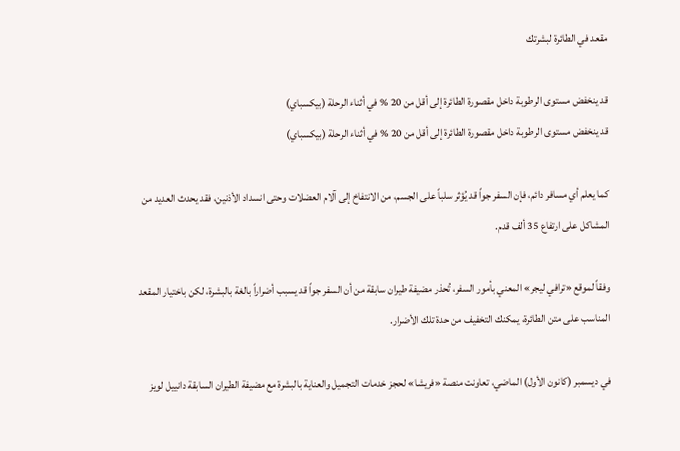مقعد في الطائرة لبشرتك

قد ينخفض مستوى الرطوبة داخل مقصورة الطائرة إلى أقل من 20 % في أثناء الرحلة (بيكسباي)
قد ينخفض مستوى الرطوبة داخل مقصورة الطائرة إلى أقل من 20 % في أثناء الرحلة (بيكسباي)

كما يعلم أي مسافر دائم، فإن السفر جواً قد يُؤثر سلباً على الجسم، من الانتفاخ إلى آلام العضلات وحتى انسداد الأذنين، فقد يحدث العديد من المشاكل على ارتفاع 35 ألف قدم.

وفقاً لموقع «ترافي ليجر» المعني بأمور السفر، تُحذر مضيفة طيران سابقة من أن السفر جواً قد يسبب أضراراً بالغة بالبشرة، لكن باختيار المقعد المناسب على متن الطائرة، يمكنك التخفيف من حدة تلك الأضرار.

في ديسمبر (كانون الأول) الماضي، تعاونت منصة «فريشا» لحجز خدمات التجميل والعناية بالبشرة مع مضيفة الطيران السابقة دانييل لويز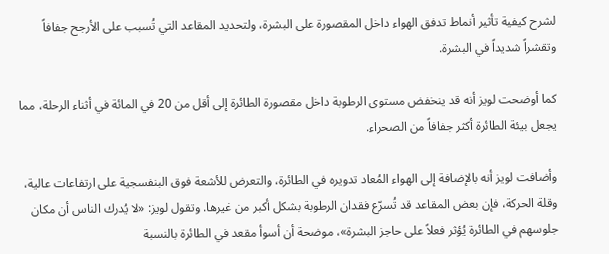لشرح كيفية تأثير أنماط تدفق الهواء داخل المقصورة على البشرة، ولتحديد المقاعد التي تُسبب على الأرجح جفافاً وتقشراً شديداً في البشرة.

كما أوضحت لويز أنه قد ينخفض مستوى الرطوبة داخل مقصورة الطائرة إلى أقل من 20 في المائة في أثناء الرحلة، مما يجعل بيئة الطائرة أكثر جفافاً من الصحراء.

وأضافت لويز أنه بالإضافة إلى الهواء المُعاد تدويره في الطائرة، والتعرض للأشعة فوق البنفسجية على ارتفاعات عالية، وقلة الحركة، فإن بعض المقاعد قد تُسرّع فقدان الرطوبة بشكل أكبر من غيرها. وتقول لويز: «لا يُدرك الناس أن مكان جلوسهم في الطائرة يُؤثر فعلاً على حاجز البشرة»، موضحة أن أسوأ مقعد في الطائرة بالنسبة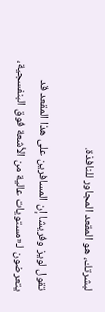لبشرتك، هو المقعد المجاور للنافذة.

تقول لويز وفريشا إن المسافرين على هذا المقعد قد يتعرضون لـ«مستويات عالية من الأشعة فوق البنفسجية،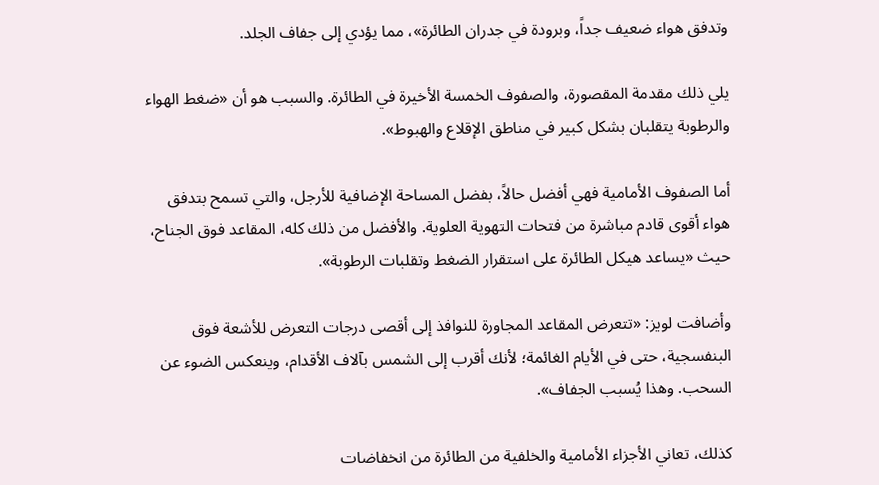وتدفق هواء ضعيف جداً، وبرودة في جدران الطائرة»، مما يؤدي إلى جفاف الجلد.

يلي ذلك مقدمة المقصورة، والصفوف الخمسة الأخيرة في الطائرة. والسبب هو أن «ضغط الهواء والرطوبة يتقلبان بشكل كبير في مناطق الإقلاع والهبوط».

أما الصفوف الأمامية فهي أفضل حالاً، بفضل المساحة الإضافية للأرجل، والتي تسمح بتدفق هواء أقوى قادم مباشرة من فتحات التهوية العلوية. والأفضل من ذلك كله، المقاعد فوق الجناح، حيث «يساعد هيكل الطائرة على استقرار الضغط وتقلبات الرطوبة».

وأضافت لويز: «تتعرض المقاعد المجاورة للنوافذ إلى أقصى درجات التعرض للأشعة فوق البنفسجية، حتى في الأيام الغائمة؛ لأنك أقرب إلى الشمس بآلاف الأقدام، وينعكس الضوء عن السحب. وهذا يُسبب الجفاف».

كذلك، تعاني الأجزاء الأمامية والخلفية من الطائرة من انخفاضات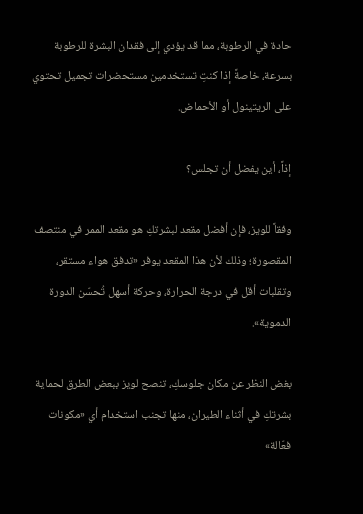حادة في الرطوبة، مما قد يؤدي إلى فقدان البشرة للرطوبة بسرعة، خاصةً إذا كنتِ تستخدمين مستحضرات تجميل تحتوي على الريتينول أو الأحماض.

إذاً، أين يفضل أن تجلس؟

وفقاً للويز، فإن أفضل مقعد لبشرتكِ هو مقعد الممر في منتصف المقصورة؛ وذلك لأن هذا المقعد يوفر «تدفق هواء مستقر، وتقلبات أقل في درجة الحرارة، وحركة أسهل تُحسّن الدورة الدموية».

بغض النظر عن مكان جلوسكِ، تنصح لويز ببعض الطرق لحماية بشرتكِ في أثناء الطيران، منها تجنب استخدام أي «مكونات فعّالة»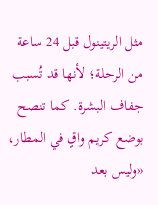مثل الريتينول قبل 24 ساعة من الرحلة؛ لأنها قد تُسبب جفاف البشرة. كما تنصح بوضع كريم واقٍ في المطار، «وليس بعد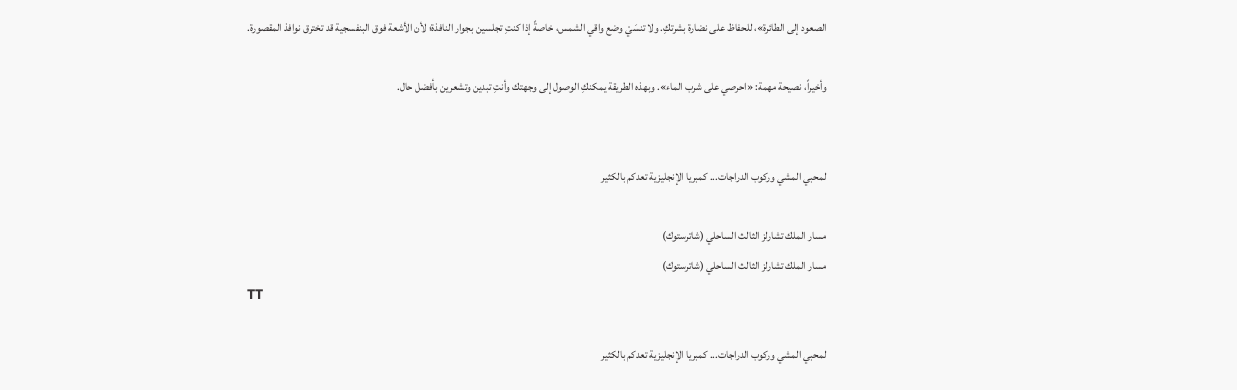الصعود إلى الطائرة»، للحفاظ على نضارة بشرتكِ. ولا تنسَيْ وضع واقي الشمس، خاصةً إذا كنتِ تجلسين بجوار النافذة؛ لأن الأشعة فوق البنفسجية قد تخترق نوافذ المقصورة.

وأخيراً، نصيحة مهمة: «احرصي على شرب الماء». وبهذه الطريقة يمكنكِ الوصول إلى وجهتك وأنتِ تبدين وتشعرين بأفضل حال.


لمحبي المشي وركوب الدراجات... كمبريا الإنجليزية تعدكم بالكثير

مسار الملك تشارلز الثالث الساحلي (شاترستوك)
مسار الملك تشارلز الثالث الساحلي (شاترستوك)
TT

لمحبي المشي وركوب الدراجات... كمبريا الإنجليزية تعدكم بالكثير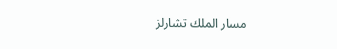مسار الملك تشارلز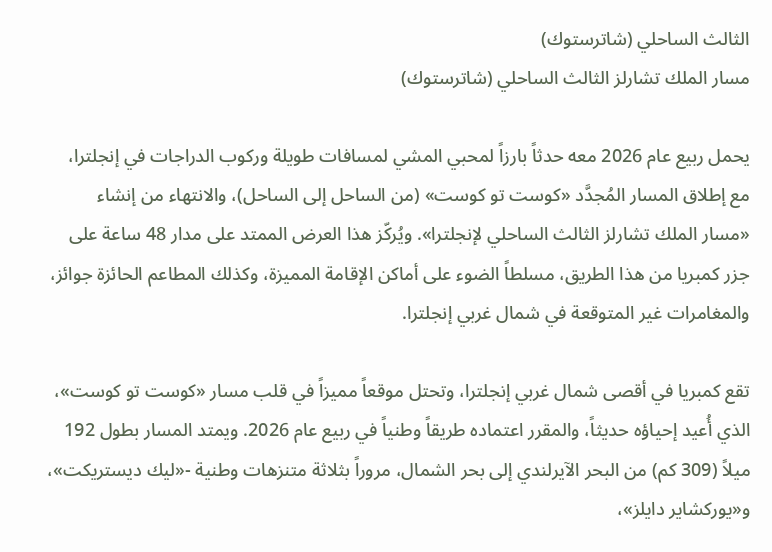الثالث الساحلي (شاترستوك)
مسار الملك تشارلز الثالث الساحلي (شاترستوك)

يحمل ربيع عام 2026 معه حدثاً بارزاً لمحبي المشي لمسافات طويلة وركوب الدراجات في إنجلترا، مع إطلاق المسار المُجدَّد «كوست تو كوست» (من الساحل إلى الساحل)، والانتهاء من إنشاء «مسار الملك تشارلز الثالث الساحلي لإنجلترا». ويُركّز هذا العرض الممتد على مدار 48 ساعة على جزر كمبريا من هذا الطريق، مسلطاً الضوء على أماكن الإقامة المميزة، وكذلك المطاعم الحائزة جوائز، والمغامرات غير المتوقعة في شمال غربي إنجلترا.

تقع كمبريا في أقصى شمال غربي إنجلترا، وتحتل موقعاً مميزاً في قلب مسار «كوست تو كوست»، الذي أُعيد إحياؤه حديثاً، والمقرر اعتماده طريقاً وطنياً في ربيع عام 2026. ويمتد المسار بطول 192 ميلاً (309 كم) من البحر الآيرلندي إلى بحر الشمال، مروراً بثلاثة متنزهات وطنية -«ليك ديستريكت»، و«يوركشاير دايلز»،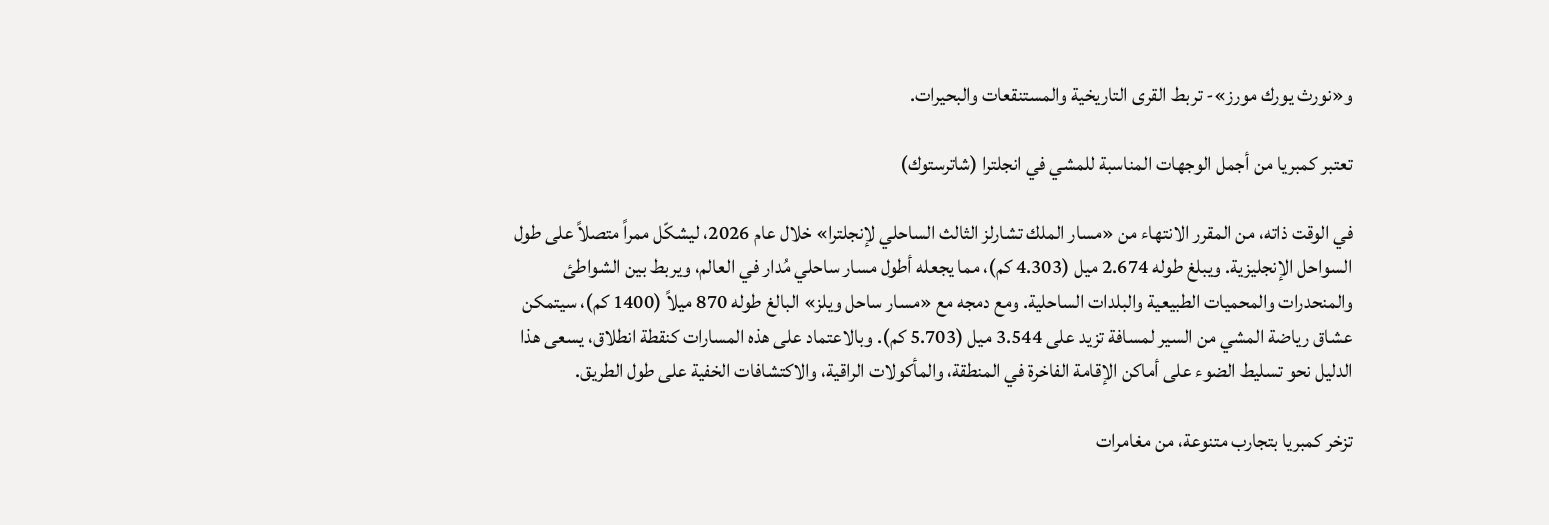و«نورث يورك مورز»- تربط القرى التاريخية والمستنقعات والبحيرات.

تعتبر كمبريا من أجمل الوجهات المناسبة للمشي في انجلترا (شاترستوك)

في الوقت ذاته، من المقرر الانتهاء من «مسار الملك تشارلز الثالث الساحلي لإنجلترا» خلال عام 2026، ليشكّل ممراً متصلاً على طول السواحل الإنجليزية. ويبلغ طوله 2.674 ميل (4.303 كم)، مما يجعله أطول مسار ساحلي مُدار في العالم، ويربط بين الشواطئ والمنحدرات والمحميات الطبيعية والبلدات الساحلية. ومع دمجه مع «مسار ساحل ويلز» البالغ طوله 870 ميلاً (1400 كم)، سيتمكن عشاق رياضة المشي من السير لمسافة تزيد على 3.544 ميل (5.703 كم). وبالاعتماد على هذه المسارات كنقطة انطلاق، يسعى هذا الدليل نحو تسليط الضوء على أماكن الإقامة الفاخرة في المنطقة، والمأكولات الراقية، والاكتشافات الخفية على طول الطريق.

تزخر كمبريا بتجارب متنوعة، من مغامرات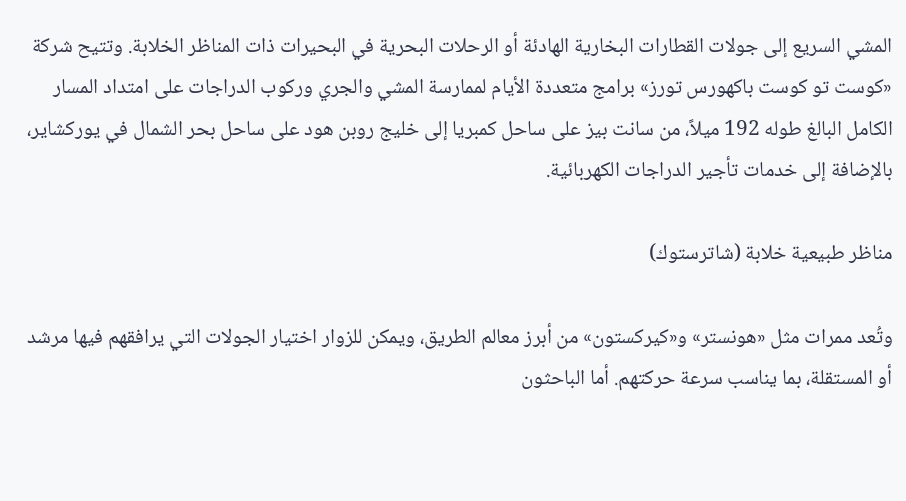المشي السريع إلى جولات القطارات البخارية الهادئة أو الرحلات البحرية في البحيرات ذات المناظر الخلابة. وتتيح شركة «كوست تو كوست باكهورس تورز» برامج متعددة الأيام لممارسة المشي والجري وركوب الدراجات على امتداد المسار الكامل البالغ طوله 192 ميلاً، من سانت بيز على ساحل كمبريا إلى خليج روبن هود على ساحل بحر الشمال في يوركشاير، بالإضافة إلى خدمات تأجير الدراجات الكهربائية.

مناظر طبيعية خلابة (شاترستوك)

وتُعد ممرات مثل «هونستر» و«كيركستون» من أبرز معالم الطريق، ويمكن للزوار اختيار الجولات التي يرافقهم فيها مرشد أو المستقلة، بما يناسب سرعة حركتهم. أما الباحثون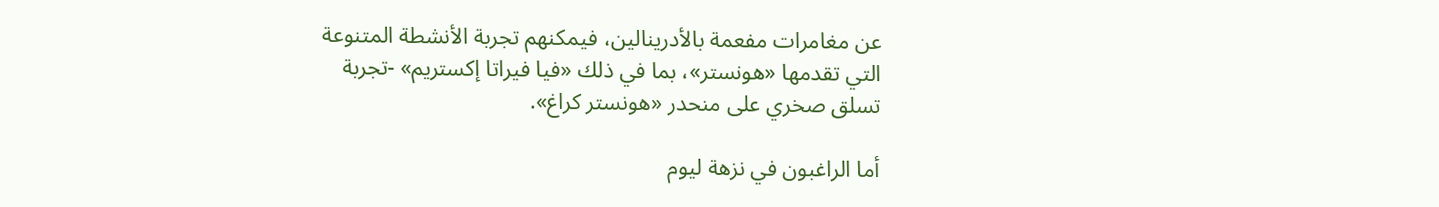عن مغامرات مفعمة بالأدرينالين، فيمكنهم تجربة الأنشطة المتنوعة التي تقدمها «هونستر»، بما في ذلك «فيا فيراتا إكستريم» -تجربة تسلق صخري على منحدر «هونستر كراغ».

أما الراغبون في نزهة ليوم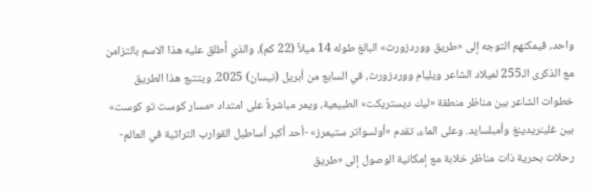واحد، فيمكنهم التوجه إلى «طريق ووردزورث» البالغ طوله 14 ميلاً (22 كم)، والذي أُطلق عليه هذا الاسم بالتزامن مع الذكرى الـ255 لميلاد الشاعر ويليام ووردزورث، في السابع من أبريل (نيسان) 2025. ويتتبع هذا الطريق خطوات الشاعر بين مناظر منطقة «ليك ديستريكت» الطبيعية، ويمر مباشرةً على امتداد «مسار كوست تو كوست» بين غلينريدينغ وأمبلسايد. وعلى الماء، تقدم «أولسواتر ستيمرز» -أحد أكبر أساطيل القوارب التراثية في العالم- رحلات بحرية ذات مناظر خلابة مع إمكانية الوصول إلى «طريق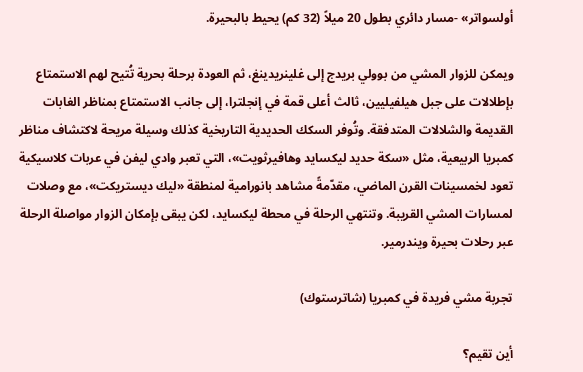أولسواتر» -مسار دائري بطول 20 ميلاً (32 كم) يحيط بالبحيرة.

ويمكن للزوار المشي من بوولي بريدج إلى غلينريدينغ، ثم العودة برحلة بحرية تُتيح لهم الاستمتاع بإطلالات على جبل هيلفيليين، ثالث أعلى قمة في إنجلترا، إلى جانب الاستمتاع بمناظر الغابات القديمة والشلالات المتدفقة. وتُوفر السكك الحديدية التاريخية كذلك وسيلة مريحة لاكتشاف مناظر كمبريا الربيعية، مثل «سكة حديد ليكسايد وهافيرثويت»، التي تعبر وادي ليفن في عربات كلاسيكية تعود لخمسينات القرن الماضي، مقدّمةً مشاهد بانورامية لمنطقة «ليك ديستريكت»، مع وصلات لمسارات المشي القريبة. وتنتهي الرحلة في محطة ليكسايد، لكن يبقى بإمكان الزوار مواصلة الرحلة عبر رحلات بحيرة ويندرمير.

تجربة مشي فريدة في كمبريا (شاترستوك)

أين تقيم؟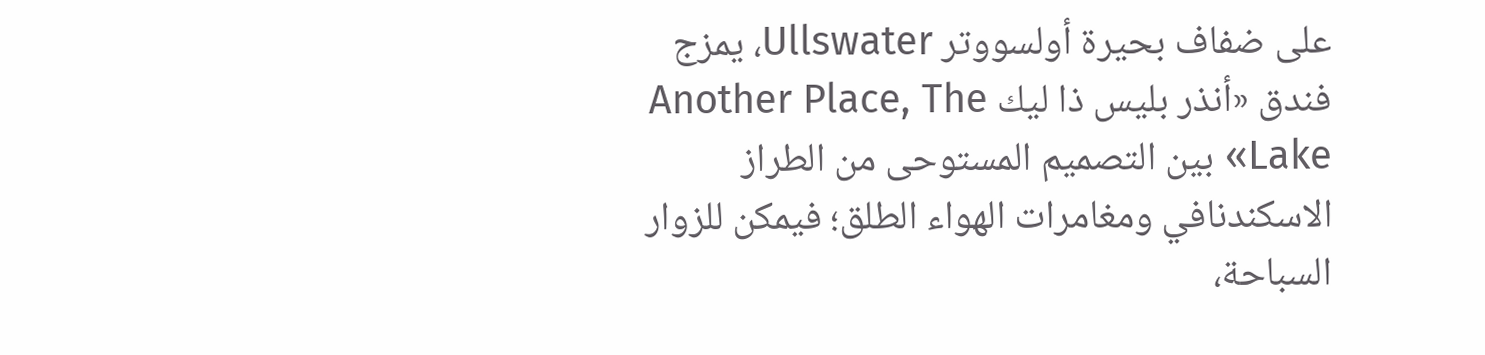على ضفاف بحيرة أولسووتر Ullswater، يمزج فندق «أنذر بليس ذا ليك Another Place, The Lake» بين التصميم المستوحى من الطراز الاسكندنافي ومغامرات الهواء الطلق؛ فيمكن للزوار السباحة،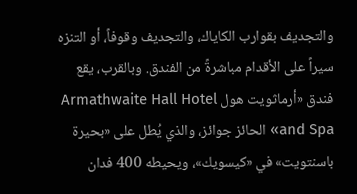والتجديف بقوارب الكاياك، والتجديف وقوفاً، أو التنزه سيراً على الأقدام مباشرةً من الفندق. وبالقرب، يقع فندق «أرماثويت هول Armathwaite Hall Hotel and Spa» الحائز جوائز، والذي يُطل على «بحيرة باسنتويت» في «كيسويك»، ويحيطه 400 فدان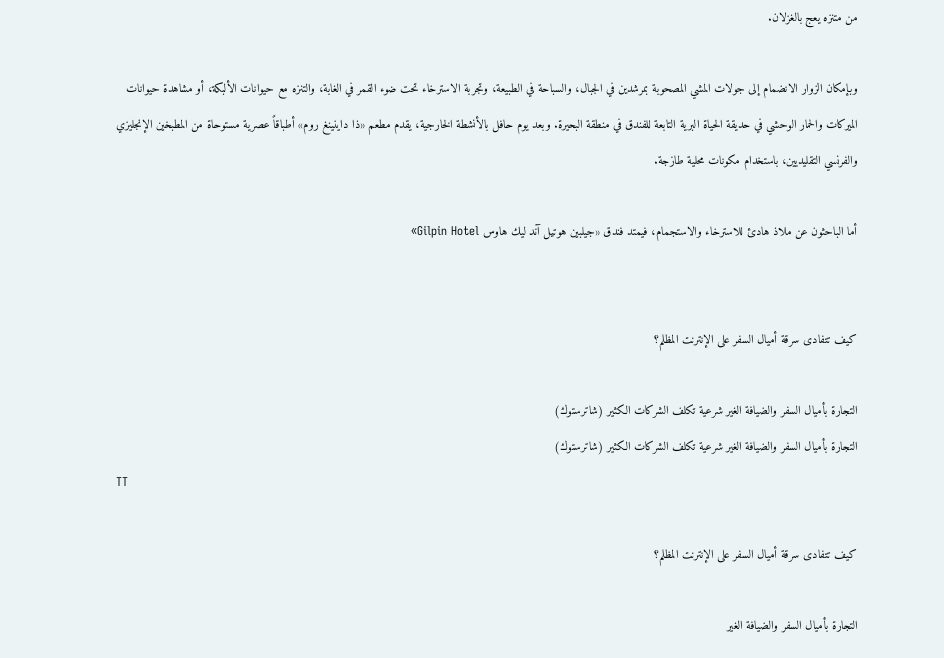من متنزه يعج بالغزلان.

وبإمكان الزوار الانضمام إلى جولات المشي المصحوبة بمرشدين في الجبال، والسباحة في الطبيعة، وتجربة الاسترخاء تحت ضوء القمر في الغابة، والتنزه مع حيوانات الألبكة، أو مشاهدة حيوانات الميركات والحمار الوحشي في حديقة الحياة البرية التابعة للفندق في منطقة البحيرة. وبعد يوم حافل بالأنشطة الخارجية، يقدم مطعم «ذا داينينغ روم» أطباقاً عصرية مستوحاة من المطبخين الإنجليزي والفرنسي التقليديين، باستخدام مكونات محلية طازجة.

أما الباحثون عن ملاذ هادئ للاسترخاء والاستجمام، فيمتد فندق «جيلبين هوتيل آند ليك هاوس Gilpin Hotel»


كيف تتفادى سرقة أميال السفر على الإنترنت المظلم؟

التجارة بأميال السفر والضيافة الغير شرعية تكلف الشركات الكثير (شاترستوك)
التجارة بأميال السفر والضيافة الغير شرعية تكلف الشركات الكثير (شاترستوك)
TT

كيف تتفادى سرقة أميال السفر على الإنترنت المظلم؟

التجارة بأميال السفر والضيافة الغير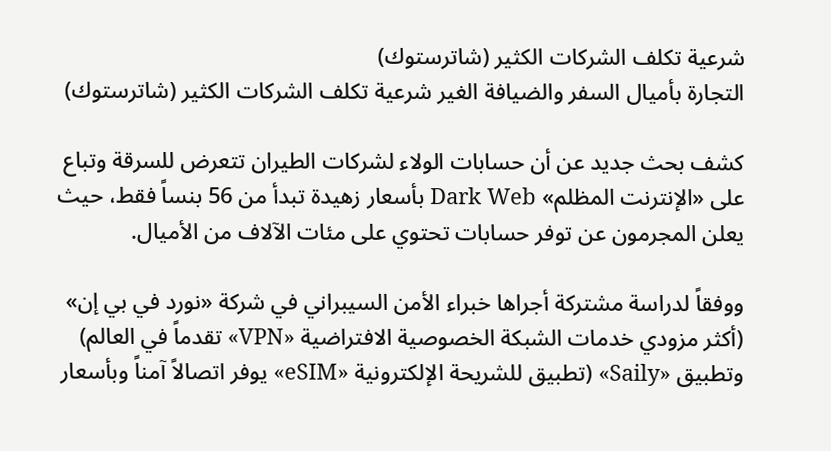شرعية تكلف الشركات الكثير (شاترستوك)
التجارة بأميال السفر والضيافة الغير شرعية تكلف الشركات الكثير (شاترستوك)

كشف بحث جديد عن أن حسابات الولاء لشركات الطيران تتعرض للسرقة وتباع على «الإنترنت المظلم» Dark Web بأسعار زهيدة تبدأ من 56 بنساً فقط، حيث يعلن المجرمون عن توفر حسابات تحتوي على مئات الآلاف من الأميال.

ووفقاً لدراسة مشتركة أجراها خبراء الأمن السيبراني في شركة «نورد في بي إن» (أكثر مزودي خدمات الشبكة الخصوصية الافتراضية «VPN» تقدماً في العالم) وتطبيق «Saily» (تطبيق للشريحة الإلكترونية «eSIM» يوفر اتصالاً آمناً وبأسعار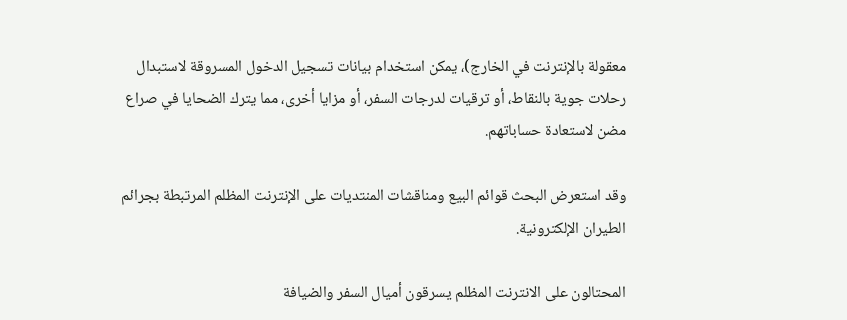معقولة بالإنترنت في الخارج)، يمكن استخدام بيانات تسجيل الدخول المسروقة لاستبدال رحلات جوية بالنقاط، أو ترقيات لدرجات السفر، أو مزايا أخرى، مما يترك الضحايا في صراع مضن لاستعادة حساباتهم.

وقد استعرض البحث قوائم البيع ومناقشات المنتديات على الإنترنت المظلم المرتبطة بجرائم الطيران الإلكترونية.

المحتالون على الانترنت المظلم يسرقون أميال السفر والضيافة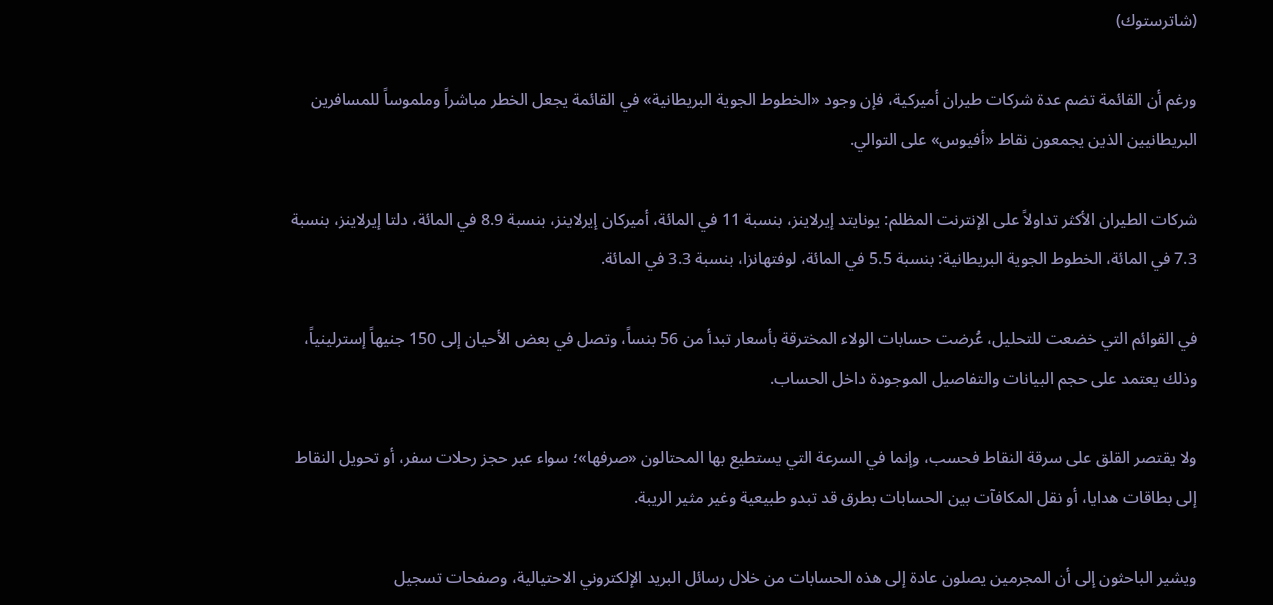(شاترستوك)

ورغم أن القائمة تضم عدة شركات طيران أميركية، فإن وجود «الخطوط الجوية البريطانية» في القائمة يجعل الخطر مباشراً وملموساً للمسافرين البريطانيين الذين يجمعون نقاط «أفيوس» على التوالي.

شركات الطيران الأكثر تداولاً على الإنترنت المظلم: يونايتد إيرلاينز، بنسبة 11 في المائة، أميركان إيرلاينز، بنسبة 8.9 في المائة، دلتا إيرلاينز، بنسبة 7.3 في المائة، الخطوط الجوية البريطانية: بنسبة 5.5 في المائة، لوفتهانزا، بنسبة 3.3 في المائة.

في القوائم التي خضعت للتحليل، عُرضت حسابات الولاء المخترقة بأسعار تبدأ من 56 بنساً، وتصل في بعض الأحيان إلى 150 جنيهاً إسترلينياً، وذلك يعتمد على حجم البيانات والتفاصيل الموجودة داخل الحساب.

ولا يقتصر القلق على سرقة النقاط فحسب، وإنما في السرعة التي يستطيع بها المحتالون «صرفها»؛ سواء عبر حجز رحلات سفر، أو تحويل النقاط إلى بطاقات هدايا، أو نقل المكافآت بين الحسابات بطرق قد تبدو طبيعية وغير مثير الريبة.

ويشير الباحثون إلى أن المجرمين يصلون عادة إلى هذه الحسابات من خلال رسائل البريد الإلكتروني الاحتيالية، وصفحات تسجيل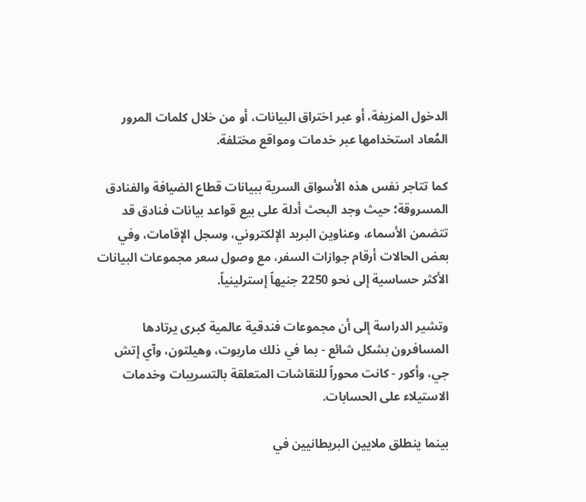الدخول المزيفة، أو عبر اختراق البيانات، أو من خلال كلمات المرور المُعاد استخدامها عبر خدمات ومواقع مختلفة.

كما تتاجر نفس هذه الأسواق السرية ببيانات قطاع الضيافة والفنادق المسروقة؛ حيث وجد البحث أدلة على بيع قواعد بيانات فنادق قد تتضمن الأسماء، وعناوين البريد الإلكتروني، وسجل الإقامات، وفي بعض الحالات أرقام جوازات السفر، مع وصول سعر مجموعات البيانات الأكثر حساسية إلى نحو 2250 جنيهاً إسترلينياً.

وتشير الدراسة إلى أن مجموعات فندقية عالمية كبرى يرتادها المسافرون بشكل شائع - بما في ذلك ماريوت، وهيلتون، وآي إتش جي، وأكور - كانت محوراً للنقاشات المتعلقة بالتسريبات وخدمات الاستيلاء على الحسابات.

بينما ينطلق ملايين البريطانيين في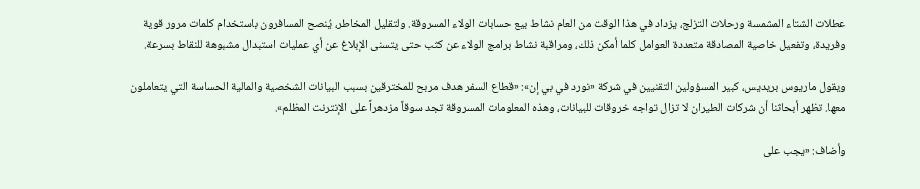عطلات الشتاء المشمسة ورحلات التزلج، يزداد في هذا الوقت من العام نشاط بيع حسابات الولاء المسروقة. ولتقليل المخاطر، يُنصح المسافرون باستخدام كلمات مرور قوية وفريدة، وتفعيل خاصية المصادقة متعددة العوامل كلما أمكن ذلك، ومراقبة نشاط برامج الولاء عن كثب حتى يتسنى الإبلاغ عن أي عمليات استبدال مشبوهة للنقاط بسرعة.

ويقول ماريوس بريديس، كبير المسؤولين التقنيين في شركة «نورد في بي إن»: «قطاع السفر هدف مربح للمخترقين بسبب البيانات الشخصية والمالية الحساسة التي يتعاملون معها. تظهر أبحاثنا أن شركات الطيران لا تزال تواجه خروقات للبيانات، وهذه المعلومات المسروقة تجد سوقاً مزدهراً على الإنترنت المظلم».

وأضاف: «يجب على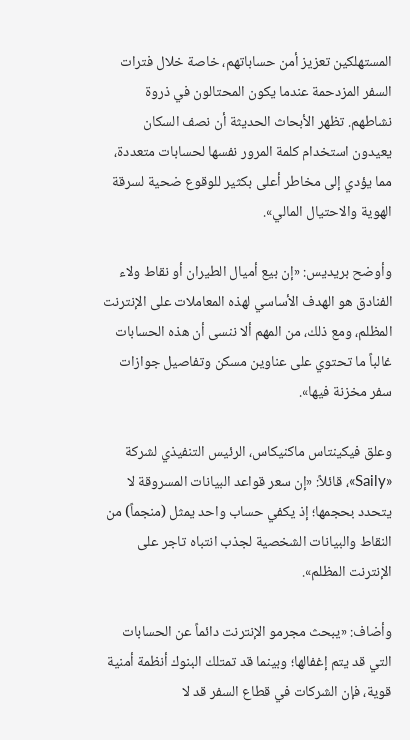المستهلكين تعزيز أمن حساباتهم، خاصة خلال فترات السفر المزدحمة عندما يكون المحتالون في ذروة نشاطهم. تظهر الأبحاث الحديثة أن نصف السكان يعيدون استخدام كلمة المرور نفسها لحسابات متعددة، مما يؤدي إلى مخاطر أعلى بكثير للوقوع ضحية لسرقة الهوية والاحتيال المالي».

وأوضح بريديس: «إن بيع أميال الطيران أو نقاط ولاء الفنادق هو الهدف الأساسي لهذه المعاملات على الإنترنت المظلم، ومع ذلك، من المهم ألا ننسى أن هذه الحسابات غالباً ما تحتوي على عناوين مسكن وتفاصيل جوازات سفر مخزنة فيها».

وعلق فيكينتاس ماكنيكاس، الرئيس التنفيذي لشركة «Saily»، قائلاً: «إن سعر قواعد البيانات المسروقة لا يتحدد بحجمها؛ إذ يكفي حساب واحد يمثل (منجماً) من النقاط والبيانات الشخصية لجذب انتباه تاجر على الإنترنت المظلم».

وأضاف: «يبحث مجرمو الإنترنت دائماً عن الحسابات التي قد يتم إغفالها؛ وبينما قد تمتلك البنوك أنظمة أمنية قوية، فإن الشركات في قطاع السفر قد لا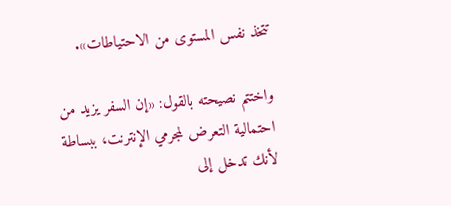تتخذ نفس المستوى من الاحتياطات».

واختتم نصيحته بالقول: «إن السفر يزيد من احتمالية التعرض لمجرمي الإنترنت، ببساطة لأنك تدخل إلى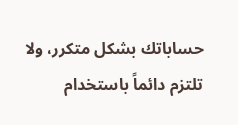حساباتك بشكل متكرر، ولا تلتزم دائماً باستخدام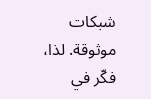شبكات موثوقة. لذا، فكّر في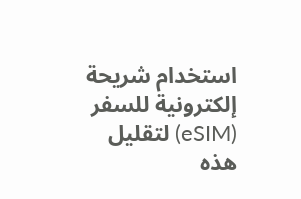استخدام شريحة إلكترونية للسفر (eSIM) لتقليل هذه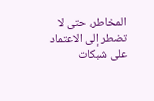المخاطر، حتى لا تضطر إلى الاعتماد على شبكات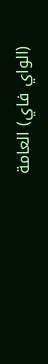(الواي فاي) العامة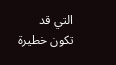التي قد تكون خطيرة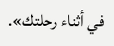في أثناء رحلتك».